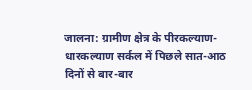जालना: ग्रामीण क्षेत्र के पीरकल्याण-धारकल्याण सर्कल में पिछले सात-आठ दिनों से बार-बार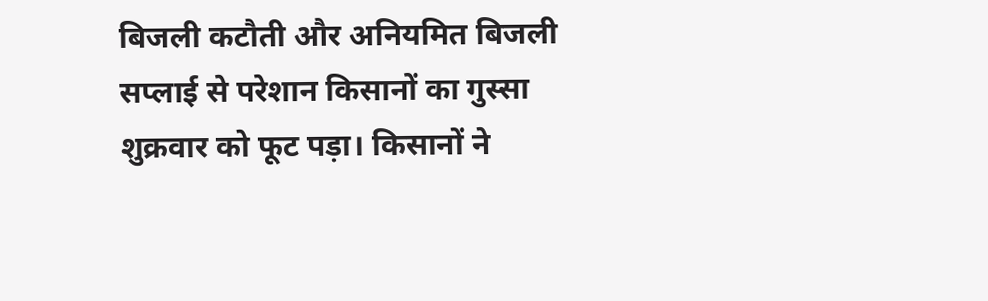बिजली कटौती और अनियमित बिजली सप्लाई से परेशान किसानों का गुस्सा शुक्रवार को फूट पड़ा। किसानों ने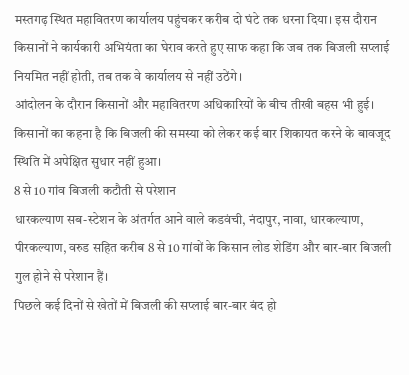मस्तगढ़ स्थित महावितरण कार्यालय पहुंचकर करीब दो घंटे तक धरना दिया। इस दौरान किसानों ने कार्यकारी अभियंता का घेराव करते हुए साफ कहा कि जब तक बिजली सप्लाई नियमित नहीं होती, तब तक वे कार्यालय से नहीं उठेंगे।
आंदोलन के दौरान किसानों और महावितरण अधिकारियों के बीच तीखी बहस भी हुई। किसानों का कहना है कि बिजली की समस्या को लेकर कई बार शिकायत करने के बावजूद स्थिति में अपेक्षित सुधार नहीं हुआ।
8 से 10 गांव बिजली कटौती से परेशान
धारकल्याण सब-स्टेशन के अंतर्गत आने वाले कडवंची, नंदापुर, नावा, धारकल्याण, पीरकल्याण, वरुड सहित करीब 8 से 10 गांवों के किसान लोड शेडिंग और बार-बार बिजली गुल होने से परेशान हैं।
पिछले कई दिनों से खेतों में बिजली की सप्लाई बार-बार बंद हो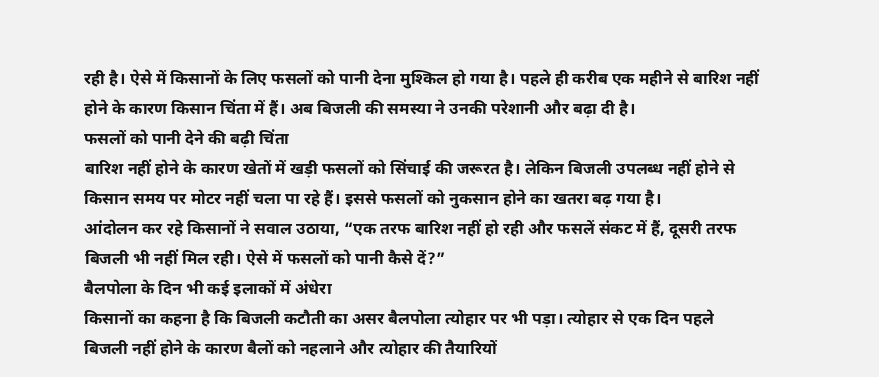रही है। ऐसे में किसानों के लिए फसलों को पानी देना मुश्किल हो गया है। पहले ही करीब एक महीने से बारिश नहीं होने के कारण किसान चिंता में हैं। अब बिजली की समस्या ने उनकी परेशानी और बढ़ा दी है।
फसलों को पानी देने की बढ़ी चिंता
बारिश नहीं होने के कारण खेतों में खड़ी फसलों को सिंचाई की जरूरत है। लेकिन बिजली उपलब्ध नहीं होने से किसान समय पर मोटर नहीं चला पा रहे हैं। इससे फसलों को नुकसान होने का खतरा बढ़ गया है।
आंदोलन कर रहे किसानों ने सवाल उठाया, “एक तरफ बारिश नहीं हो रही और फसलें संकट में हैं, दूसरी तरफ बिजली भी नहीं मिल रही। ऐसे में फसलों को पानी कैसे दें?”
बैलपोला के दिन भी कई इलाकों में अंधेरा
किसानों का कहना है कि बिजली कटौती का असर बैलपोला त्योहार पर भी पड़ा। त्योहार से एक दिन पहले बिजली नहीं होने के कारण बैलों को नहलाने और त्योहार की तैयारियों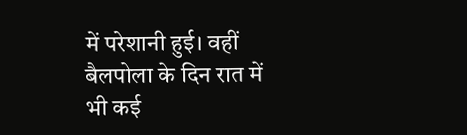में परेशानी हुई। वहीं बैलपोला के दिन रात में भी कई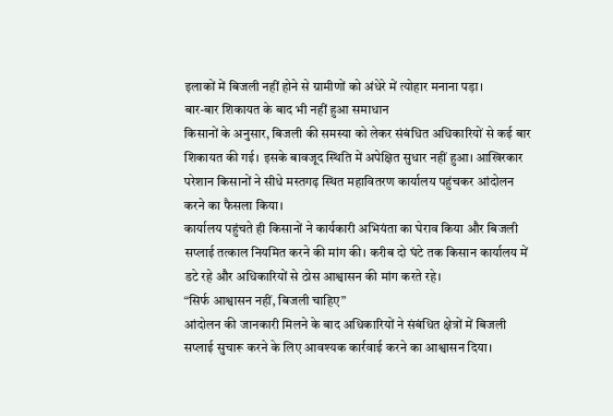इलाकों में बिजली नहीं होने से ग्रामीणों को अंधेरे में त्योहार मनाना पड़ा।
बार-बार शिकायत के बाद भी नहीं हुआ समाधान
किसानों के अनुसार, बिजली की समस्या को लेकर संबंधित अधिकारियों से कई बार शिकायत की गई। इसके बावजूद स्थिति में अपेक्षित सुधार नहीं हुआ। आखिरकार परेशान किसानों ने सीधे मस्तगढ़ स्थित महावितरण कार्यालय पहुंचकर आंदोलन करने का फैसला किया।
कार्यालय पहुंचते ही किसानों ने कार्यकारी अभियंता का घेराव किया और बिजली सप्लाई तत्काल नियमित करने की मांग की। करीब दो घंटे तक किसान कार्यालय में डटे रहे और अधिकारियों से ठोस आश्वासन की मांग करते रहे।
“सिर्फ आश्वासन नहीं, बिजली चाहिए”
आंदोलन की जानकारी मिलने के बाद अधिकारियों ने संबंधित क्षेत्रों में बिजली सप्लाई सुचारू करने के लिए आवश्यक कार्रवाई करने का आश्वासन दिया।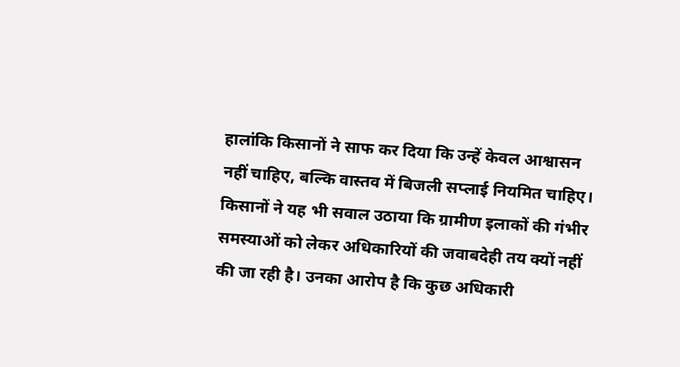हालांकि किसानों ने साफ कर दिया कि उन्हें केवल आश्वासन नहीं चाहिए, बल्कि वास्तव में बिजली सप्लाई नियमित चाहिए।
किसानों ने यह भी सवाल उठाया कि ग्रामीण इलाकों की गंभीर समस्याओं को लेकर अधिकारियों की जवाबदेही तय क्यों नहीं की जा रही है। उनका आरोप है कि कुछ अधिकारी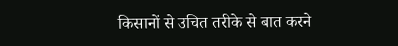किसानों से उचित तरीके से बात करने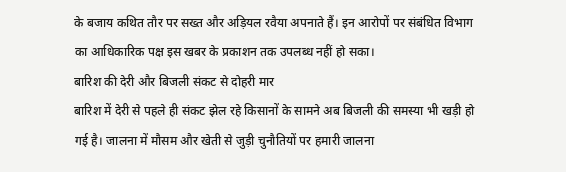के बजाय कथित तौर पर सख्त और अड़ियल रवैया अपनाते हैं। इन आरोपों पर संबंधित विभाग का आधिकारिक पक्ष इस खबर के प्रकाशन तक उपलब्ध नहीं हो सका।
बारिश की देरी और बिजली संकट से दोहरी मार
बारिश में देरी से पहले ही संकट झेल रहे किसानों के सामने अब बिजली की समस्या भी खड़ी हो गई है। जालना में मौसम और खेती से जुड़ी चुनौतियों पर हमारी जालना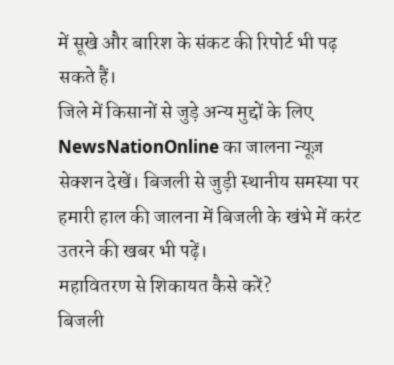में सूखे और बारिश के संकट की रिपोर्ट भी पढ़ सकते हैं।
जिले में किसानों से जुड़े अन्य मुद्दों के लिए NewsNationOnline का जालना न्यूज़ सेक्शन देखें। बिजली से जुड़ी स्थानीय समस्या पर हमारी हाल की जालना में बिजली के खंभे में करंट उतरने की खबर भी पढ़ें।
महावितरण से शिकायत कैसे करें?
बिजली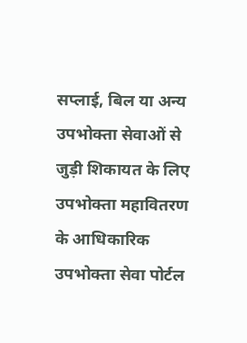सप्लाई, बिल या अन्य उपभोक्ता सेवाओं से जुड़ी शिकायत के लिए उपभोक्ता महावितरण के आधिकारिक उपभोक्ता सेवा पोर्टल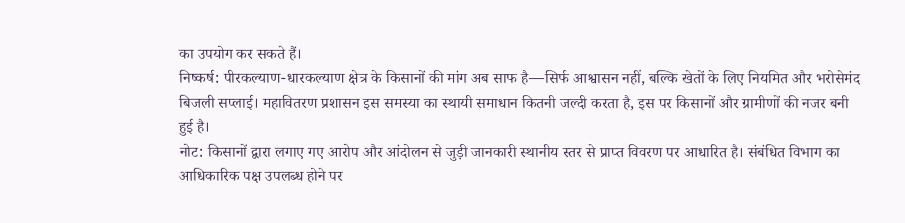का उपयोग कर सकते हैं।
निष्कर्ष: पीरकल्याण-धारकल्याण क्षेत्र के किसानों की मांग अब साफ है—सिर्फ आश्वासन नहीं, बल्कि खेतों के लिए नियमित और भरोसेमंद बिजली सप्लाई। महावितरण प्रशासन इस समस्या का स्थायी समाधान कितनी जल्दी करता है, इस पर किसानों और ग्रामीणों की नजर बनी हुई है।
नोट: किसानों द्वारा लगाए गए आरोप और आंदोलन से जुड़ी जानकारी स्थानीय स्तर से प्राप्त विवरण पर आधारित है। संबंधित विभाग का आधिकारिक पक्ष उपलब्ध होने पर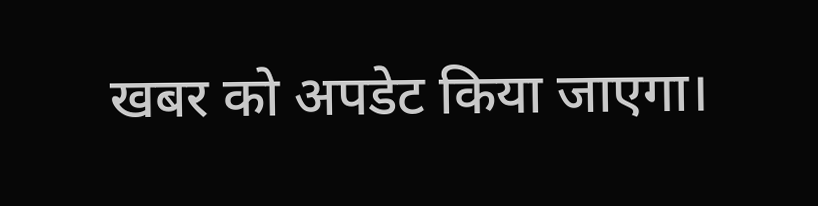खबर को अपडेट किया जाएगा।